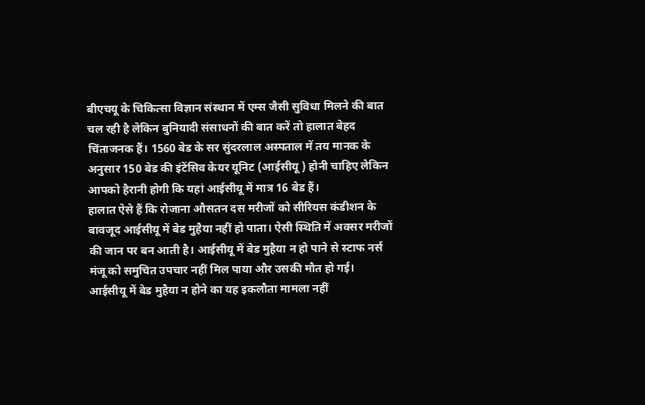बीएचयू के चिकित्सा विज्ञान संस्थान में एम्स जैसी सुविधा मिलने की बात चल रही है लेकिन बुनियादी संसाधनों की बात करें तो हालात बेहद चिंताजनक हैं। 1560 बेड के सर सुंदरलाल अस्पताल में तय मानक के अनुसार 150 बेड की इंटेंसिव केयर यूनिट (आईसीयू) होनी चाहिए लेकिन आपको हैरानी होगी कि यहां आईसीयू में मात्र 16 बेड हैं।
हालात ऐसे हैं कि रोजाना औसतन दस मरीजों को सीरियस कंडीशन के बावजूद आईसीयू में बेड मुहैया नहीं हो पाता। ऐसी स्थिति में अक्सर मरीजों की जान पर बन आती है। आईसीयू में बेड मुहैया न हो पाने से स्टाफ नर्स मंजू को समुचित उपचार नहीं मिल पाया और उसकी मौत हो गई।
आईसीयू में बेड मुहैया न होने का यह इकलौता मामला नहीं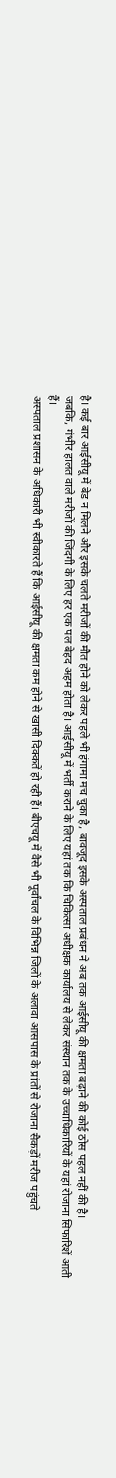है। कई बार आईसीयू में बेड न मिलने और इसके चलते मरीजों की मौत होने को लेकर पहले भी हंगामा मच चुका है, बावजूद इसके अस्पताल प्रबंधन ने अब तक आईसीयू की क्षमता बढ़ाने की कोई ठोस पहल नहीं की है।
जबकि, गंभीर हालत वाले मरीजों की जिंदगी के लिए हर एक पल बेहद अहम होता है। आईसीयू में भर्ती कराने के लिए यहां तक कि चिकित्सा अधीक्षक कार्यालय से लेकर संस्थान तक के उच्चाधिकारियों के यहां रोजाना सिफारिशें आती हैं।
अस्पताल प्रशासन के अधिकारी भी स्वीकारते हैं कि आईसीयू की क्षमता कम होने से खासी दिक्कतें हो रही हैं। बीएचयू में वैसे भी पूर्वांचल के विभिन्न जिलों के अलावा आसपास के प्रांतों से रोजाना सैकड़ों मरीज पहुंचते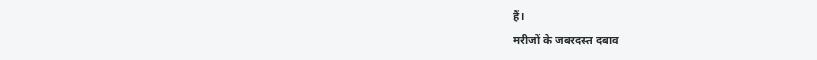हैं।
मरीजों के जबरदस्त दबाव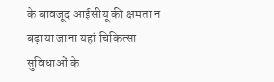के बावजूद आईसीयू की क्षमता न बढ़ाया जाना यहां चिकित्सा सुविधाओं के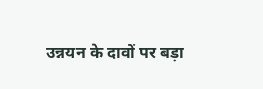उन्नयन के दावों पर बड़ा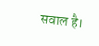सवाल है।